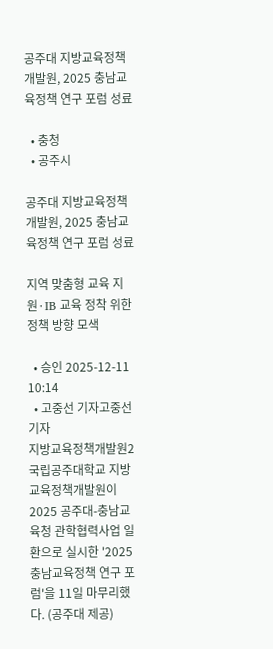공주대 지방교육정책개발원, 2025 충남교육정책 연구 포럼 성료

  • 충청
  • 공주시

공주대 지방교육정책개발원, 2025 충남교육정책 연구 포럼 성료

지역 맞춤형 교육 지원·IB 교육 정착 위한 정책 방향 모색

  • 승인 2025-12-11 10:14
  • 고중선 기자고중선 기자
지방교육정책개발원2
국립공주대학교 지방교육정책개발원이 2025 공주대-충남교육청 관학협력사업 일환으로 실시한 '2025 충남교육정책 연구 포럼'을 11일 마무리했다. (공주대 제공)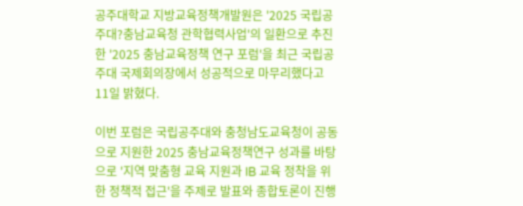공주대학교 지방교육정책개발원은 '2025 국립공주대?충남교육청 관학협력사업'의 일환으로 추진한 '2025 충남교육정책 연구 포럼'을 최근 국립공주대 국제회의장에서 성공적으로 마무리했다고 11일 밝혔다.

이번 포럼은 국립공주대와 충청남도교육청이 공동으로 지원한 2025 충남교육정책연구 성과를 바탕으로 '지역 맞춤형 교육 지원과 IB 교육 정착을 위한 정책적 접근'을 주제로 발표와 종합토론이 진행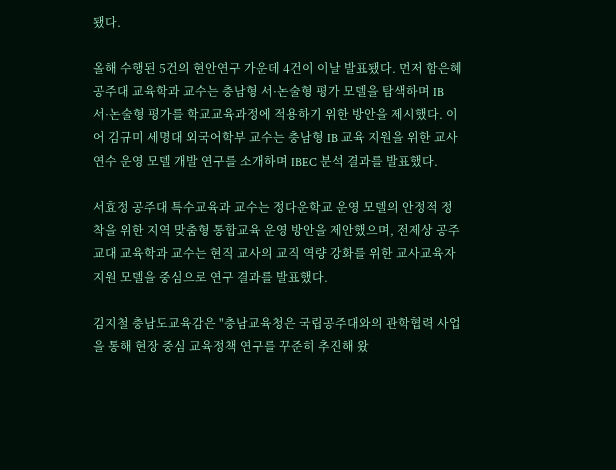됐다.

올해 수행된 5건의 현안연구 가운데 4건이 이날 발표됐다. 먼저 함은혜 공주대 교육학과 교수는 충남형 서·논술형 평가 모델을 탐색하며 IB 서·논술형 평가를 학교교육과정에 적용하기 위한 방안을 제시했다. 이어 김규미 세명대 외국어학부 교수는 충남형 IB 교육 지원을 위한 교사연수 운영 모델 개발 연구를 소개하며 IBEC 분석 결과를 발표했다.

서효정 공주대 특수교육과 교수는 정다운학교 운영 모델의 안정적 정착을 위한 지역 맞춤형 통합교육 운영 방안을 제안했으며, 전제상 공주교대 교육학과 교수는 현직 교사의 교직 역량 강화를 위한 교사교육자 지원 모델을 중심으로 연구 결과를 발표했다.

김지철 충남도교육감은 "충남교육청은 국립공주대와의 관학협력 사업을 통해 현장 중심 교육정책 연구를 꾸준히 추진해 왔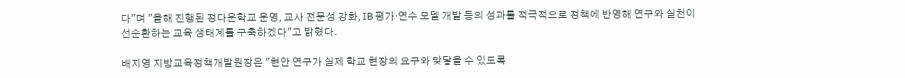다"며 "올해 진행된 정다운학교 운영, 교사 전문성 강화, IB 평가·연수 모델 개발 등의 성과를 적극적으로 정책에 반영해 연구와 실천이 선순환하는 교육 생태계를 구축하겠다"고 밝혔다.

배지영 지방교육정책개발원장은 "현안 연구가 실제 학교 현장의 요구와 맞닿을 수 있도록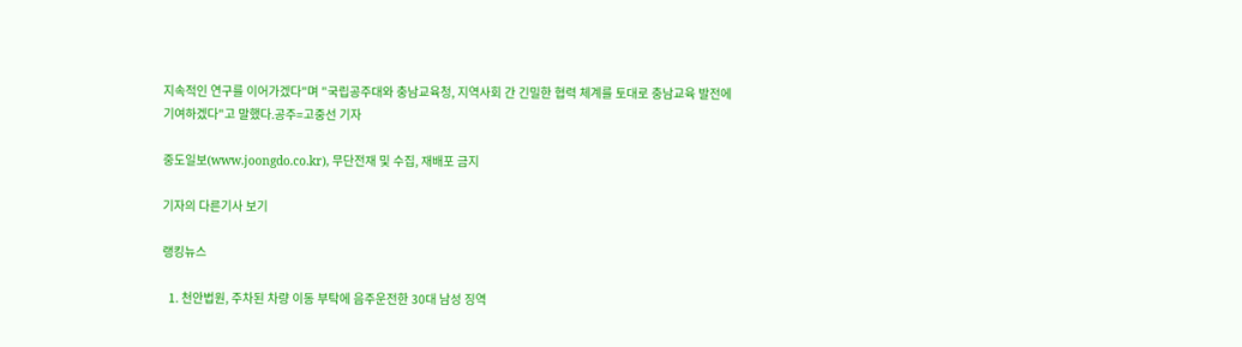지속적인 연구를 이어가겠다"며 "국립공주대와 충남교육청, 지역사회 간 긴밀한 협력 체계를 토대로 충남교육 발전에 기여하겠다"고 말했다.공주=고중선 기자

중도일보(www.joongdo.co.kr), 무단전재 및 수집, 재배포 금지

기자의 다른기사 보기

랭킹뉴스

  1. 천안법원, 주차된 차량 이동 부탁에 음주운전한 30대 남성 징역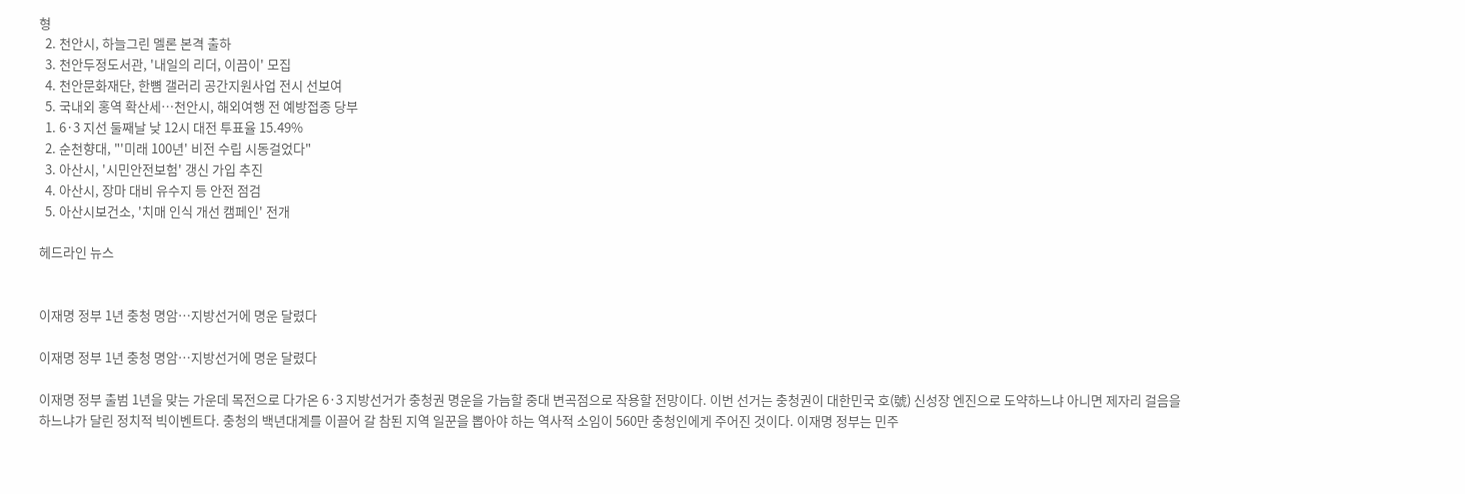형
  2. 천안시, 하늘그린 멜론 본격 출하
  3. 천안두정도서관, '내일의 리더, 이끔이' 모집
  4. 천안문화재단, 한뼘 갤러리 공간지원사업 전시 선보여
  5. 국내외 홍역 확산세…천안시, 해외여행 전 예방접종 당부
  1. 6·3 지선 둘째날 낮 12시 대전 투표율 15.49%
  2. 순천향대, "'미래 100년' 비전 수립 시동걸었다"
  3. 아산시, '시민안전보험' 갱신 가입 추진
  4. 아산시, 장마 대비 유수지 등 안전 점검
  5. 아산시보건소, '치매 인식 개선 캠페인' 전개

헤드라인 뉴스


이재명 정부 1년 충청 명암…지방선거에 명운 달렸다

이재명 정부 1년 충청 명암…지방선거에 명운 달렸다

이재명 정부 출범 1년을 맞는 가운데 목전으로 다가온 6·3 지방선거가 충청권 명운을 가늠할 중대 변곡점으로 작용할 전망이다. 이번 선거는 충청권이 대한민국 호(號) 신성장 엔진으로 도약하느냐 아니면 제자리 걸음을 하느냐가 달린 정치적 빅이벤트다. 충청의 백년대계를 이끌어 갈 참된 지역 일꾼을 뽑아야 하는 역사적 소임이 560만 충청인에게 주어진 것이다. 이재명 정부는 민주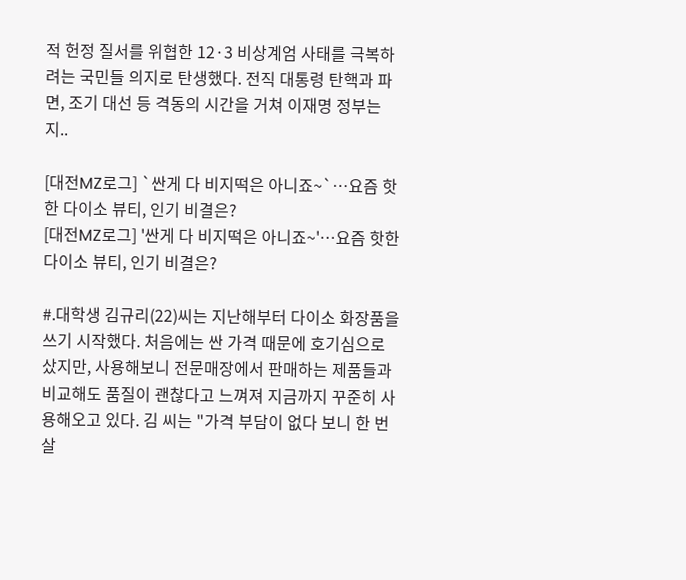적 헌정 질서를 위협한 12·3 비상계엄 사태를 극복하려는 국민들 의지로 탄생했다. 전직 대통령 탄핵과 파면, 조기 대선 등 격동의 시간을 거쳐 이재명 정부는 지..

[대전MZ로그] `싼게 다 비지떡은 아니죠~`…요즘 핫한 다이소 뷰티, 인기 비결은?
[대전MZ로그] '싼게 다 비지떡은 아니죠~'…요즘 핫한 다이소 뷰티, 인기 비결은?

#.대학생 김규리(22)씨는 지난해부터 다이소 화장품을 쓰기 시작했다. 처음에는 싼 가격 때문에 호기심으로 샀지만, 사용해보니 전문매장에서 판매하는 제품들과 비교해도 품질이 괜찮다고 느껴져 지금까지 꾸준히 사용해오고 있다. 김 씨는 "가격 부담이 없다 보니 한 번 살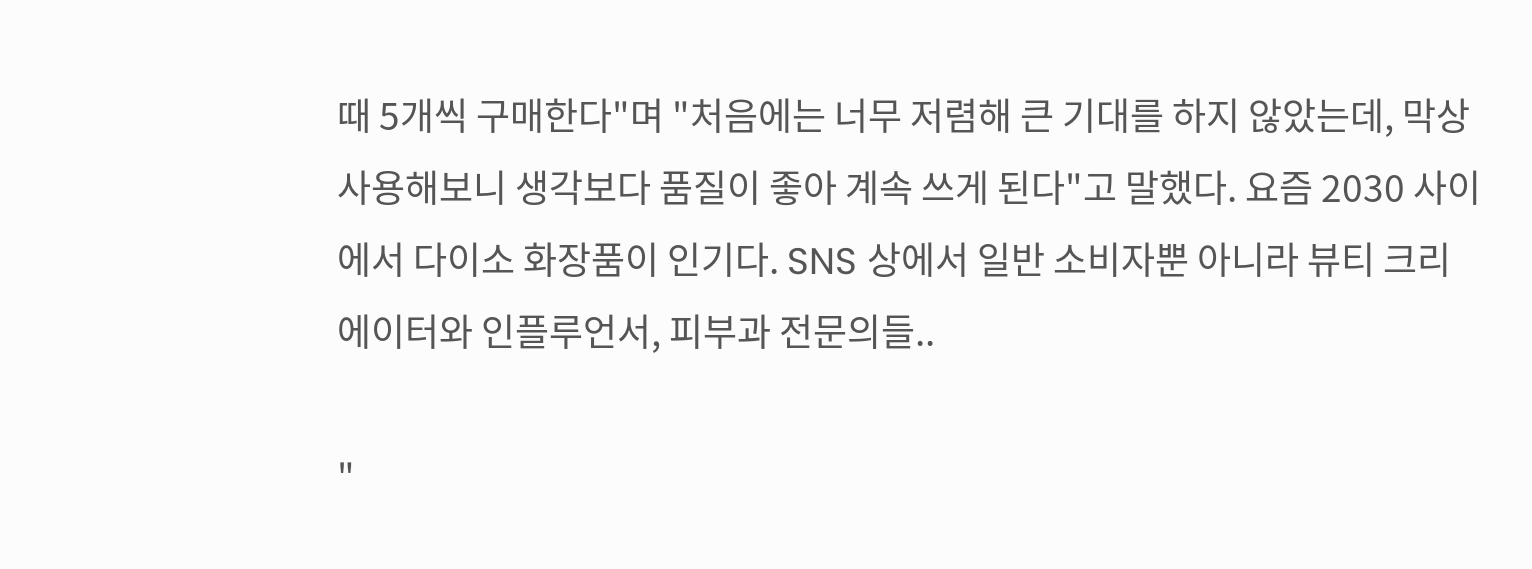때 5개씩 구매한다"며 "처음에는 너무 저렴해 큰 기대를 하지 않았는데, 막상 사용해보니 생각보다 품질이 좋아 계속 쓰게 된다"고 말했다. 요즘 2030 사이에서 다이소 화장품이 인기다. SNS 상에서 일반 소비자뿐 아니라 뷰티 크리에이터와 인플루언서, 피부과 전문의들..

"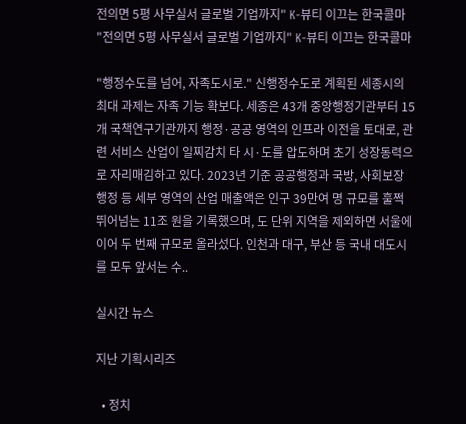전의면 5평 사무실서 글로벌 기업까지" K-뷰티 이끄는 한국콜마
"전의면 5평 사무실서 글로벌 기업까지" K-뷰티 이끄는 한국콜마

"행정수도를 넘어, 자족도시로." 신행정수도로 계획된 세종시의 최대 과제는 자족 기능 확보다. 세종은 43개 중앙행정기관부터 15개 국책연구기관까지 행정·공공 영역의 인프라 이전을 토대로, 관련 서비스 산업이 일찌감치 타 시·도를 압도하며 초기 성장동력으로 자리매김하고 있다. 2023년 기준 공공행정과 국방, 사회보장 행정 등 세부 영역의 산업 매출액은 인구 39만여 명 규모를 훌쩍 뛰어넘는 11조 원을 기록했으며, 도 단위 지역을 제외하면 서울에 이어 두 번째 규모로 올라섰다. 인천과 대구, 부산 등 국내 대도시를 모두 앞서는 수..

실시간 뉴스

지난 기획시리즈

  • 정치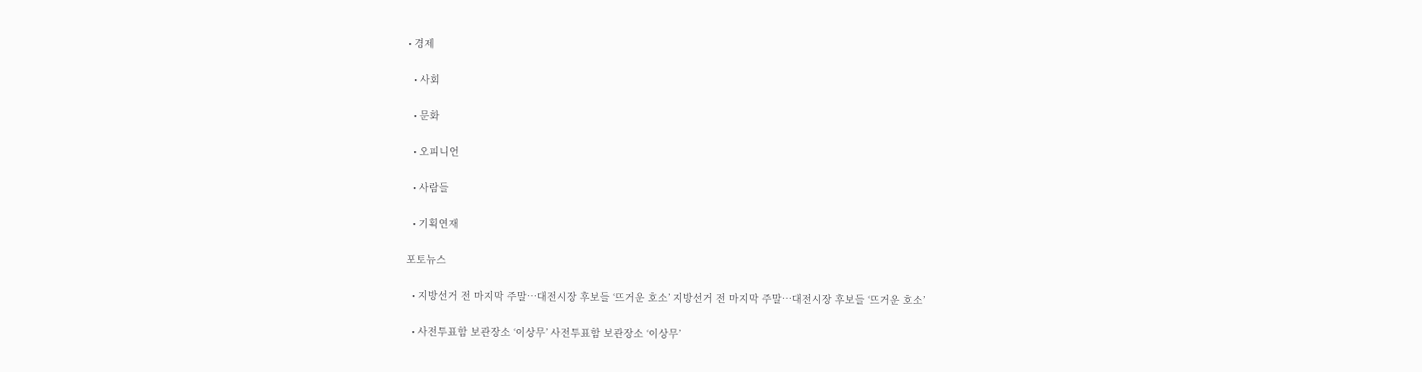• 경제

  • 사회

  • 문화

  • 오피니언

  • 사람들

  • 기획연재

포토뉴스

  • 지방선거 전 마지막 주말…대전시장 후보들 ‘뜨거운 호소’ 지방선거 전 마지막 주말…대전시장 후보들 ‘뜨거운 호소’

  • 사전투표함 보관장소 ‘이상무’ 사전투표함 보관장소 ‘이상무’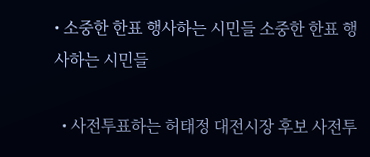• 소중한 한표 행사하는 시민들 소중한 한표 행사하는 시민들

  • 사전투표하는 허태정 대전시장 후보 사전투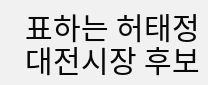표하는 허태정 대전시장 후보